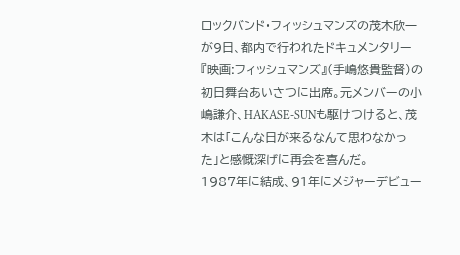ロックバンド・フィッシュマンズの茂木欣一が9日、都内で行われたドキュメンタリー『映画:フィッシュマンズ』(手嶋悠貴監督)の初日舞台あいさつに出席。元メンバーの小嶋謙介、HAKASE-SUNも駆けつけると、茂木は「こんな日が来るなんて思わなかった」と感慨深げに再会を喜んだ。
1987年に結成、91年にメジャーデビュー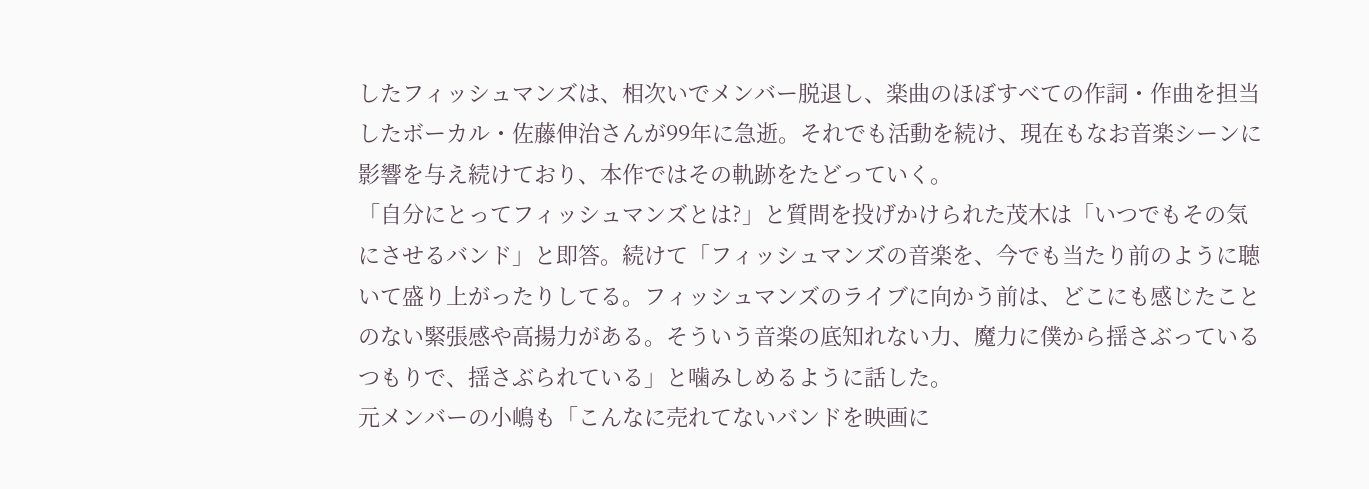したフィッシュマンズは、相次いでメンバー脱退し、楽曲のほぼすべての作詞・作曲を担当したボーカル・佐藤伸治さんが99年に急逝。それでも活動を続け、現在もなお音楽シーンに影響を与え続けており、本作ではその軌跡をたどっていく。
「自分にとってフィッシュマンズとは?」と質問を投げかけられた茂木は「いつでもその気にさせるバンド」と即答。続けて「フィッシュマンズの音楽を、今でも当たり前のように聴いて盛り上がったりしてる。フィッシュマンズのライブに向かう前は、どこにも感じたことのない緊張感や高揚力がある。そういう音楽の底知れない力、魔力に僕から揺さぶっているつもりで、揺さぶられている」と噛みしめるように話した。
元メンバーの小嶋も「こんなに売れてないバンドを映画に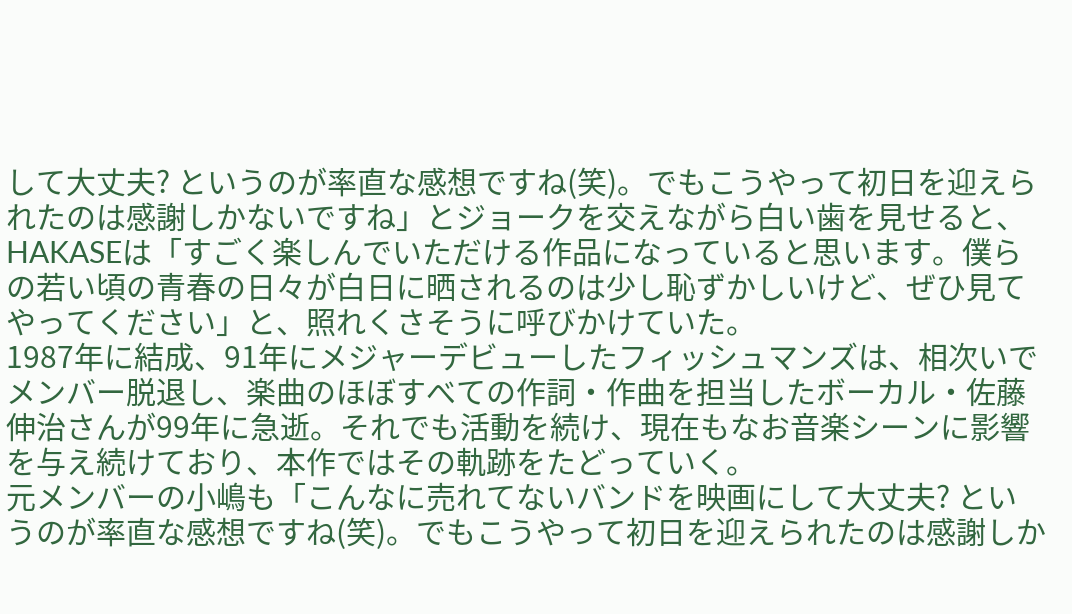して大丈夫? というのが率直な感想ですね(笑)。でもこうやって初日を迎えられたのは感謝しかないですね」とジョークを交えながら白い歯を見せると、HAKASEは「すごく楽しんでいただける作品になっていると思います。僕らの若い頃の青春の日々が白日に晒されるのは少し恥ずかしいけど、ぜひ見てやってください」と、照れくさそうに呼びかけていた。
1987年に結成、91年にメジャーデビューしたフィッシュマンズは、相次いでメンバー脱退し、楽曲のほぼすべての作詞・作曲を担当したボーカル・佐藤伸治さんが99年に急逝。それでも活動を続け、現在もなお音楽シーンに影響を与え続けており、本作ではその軌跡をたどっていく。
元メンバーの小嶋も「こんなに売れてないバンドを映画にして大丈夫? というのが率直な感想ですね(笑)。でもこうやって初日を迎えられたのは感謝しか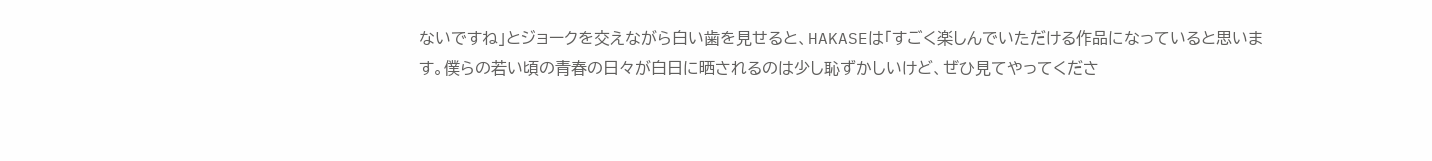ないですね」とジョークを交えながら白い歯を見せると、HAKASEは「すごく楽しんでいただける作品になっていると思います。僕らの若い頃の青春の日々が白日に晒されるのは少し恥ずかしいけど、ぜひ見てやってくださ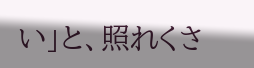い」と、照れくさ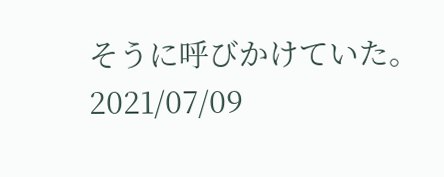そうに呼びかけていた。
2021/07/09